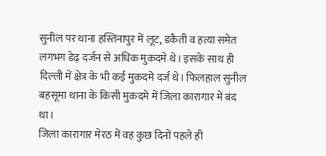सुनील पर थाना हस्तिनापुर में लूट, डकैती व हत्या समेत लगभग डेढ़ दर्जन से अधिक मुकदमे थे। इसके साथ ही दिल्ली में क्षेत्र के भी कई मुकदमे दर्ज थे। फिलहाल सुनील बहसूमा थाना के किसी मुकदमे में जिला कारागार में बंद था।
जिला कारागार मेरठ में वह कुछ दिनों पहले ही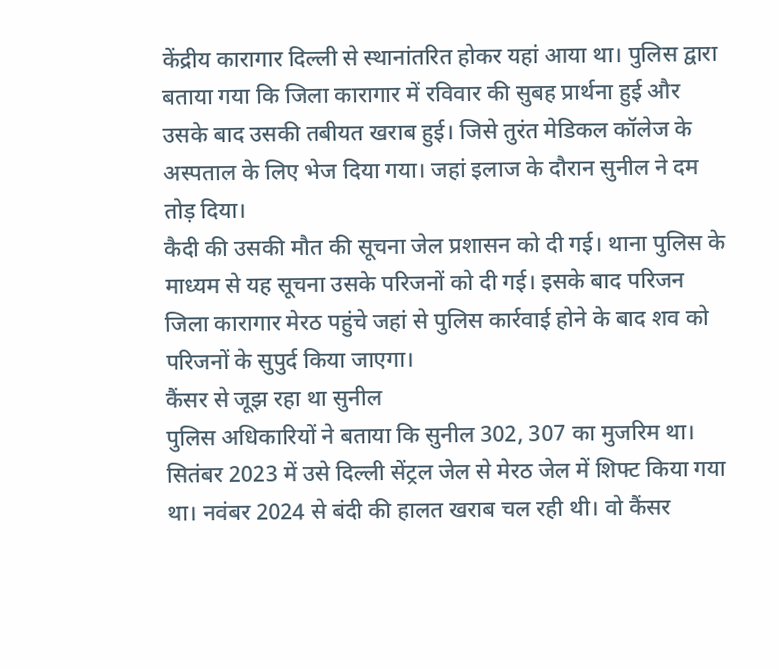केंद्रीय कारागार दिल्ली से स्थानांतरित होकर यहां आया था। पुलिस द्वारा बताया गया कि जिला कारागार में रविवार की सुबह प्रार्थना हुई और उसके बाद उसकी तबीयत खराब हुई। जिसे तुरंत मेडिकल कॉलेज के अस्पताल के लिए भेज दिया गया। जहां इलाज के दौरान सुनील ने दम तोड़ दिया।
कैदी की उसकी मौत की सूचना जेल प्रशासन को दी गई। थाना पुलिस के माध्यम से यह सूचना उसके परिजनों को दी गई। इसके बाद परिजन जिला कारागार मेरठ पहुंचे जहां से पुलिस कार्रवाई होने के बाद शव को परिजनों के सुपुर्द किया जाएगा।
कैंसर से जूझ रहा था सुनील
पुलिस अधिकारियों ने बताया कि सुनील 302, 307 का मुजरिम था। सितंबर 2023 में उसे दिल्ली सेंट्रल जेल से मेरठ जेल में शिफ्ट किया गया था। नवंबर 2024 से बंदी की हालत खराब चल रही थी। वो कैंसर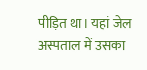पीड़ित था। यहां जेल अस्पताल में उसका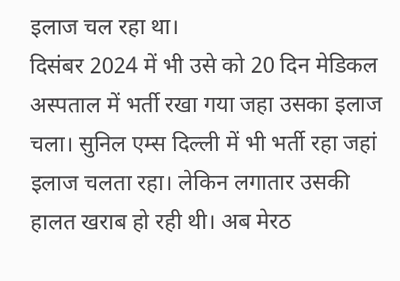इलाज चल रहा था।
दिसंबर 2024 में भी उसे को 20 दिन मेडिकल अस्पताल में भर्ती रखा गया जहा उसका इलाज चला। सुनिल एम्स दिल्ली में भी भर्ती रहा जहां इलाज चलता रहा। लेकिन लगातार उसकी हालत खराब हो रही थी। अब मेरठ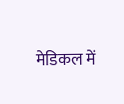मेडिकल में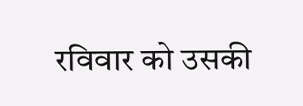रविवार को उसकी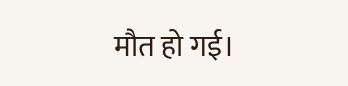मौत हो गई।